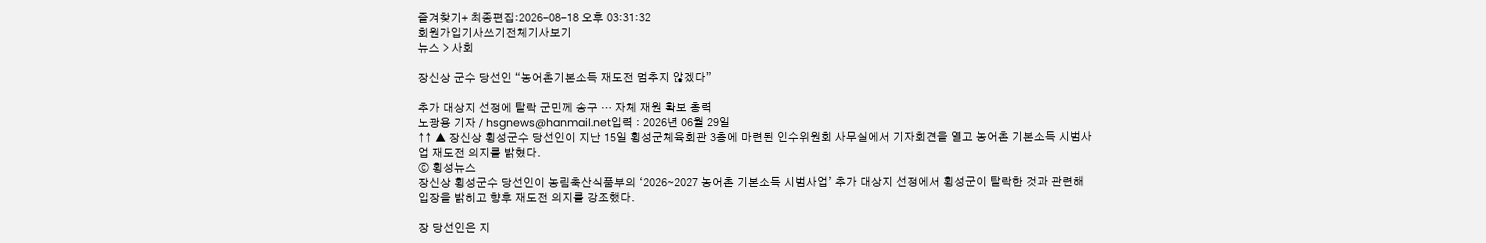즐겨찾기+ 최종편집:2026-08-18 오후 03:31:32
회원가입기사쓰기전체기사보기
뉴스 > 사회

장신상 군수 당선인 “농어촌기본소득 재도전 멈추지 않겠다”

추가 대상지 선정에 탈락 군민께 송구 … 자체 재원 확보 총력
노광용 기자 / hsgnews@hanmail.net입력 : 2026년 06월 29일
↑↑ ▲ 장신상 횡성군수 당선인이 지난 15일 횡성군체육회관 3층에 마련된 인수위원회 사무실에서 기자회견을 열고 농어촌 기본소득 시범사업 재도전 의지를 밝혔다.
ⓒ 횡성뉴스
장신상 횡성군수 당선인이 농림축산식품부의 ‘2026∼2027 농어촌 기본소득 시범사업’ 추가 대상지 선정에서 횡성군이 탈락한 것과 관련해 입장을 밝히고 향후 재도전 의지를 강조했다.

장 당선인은 지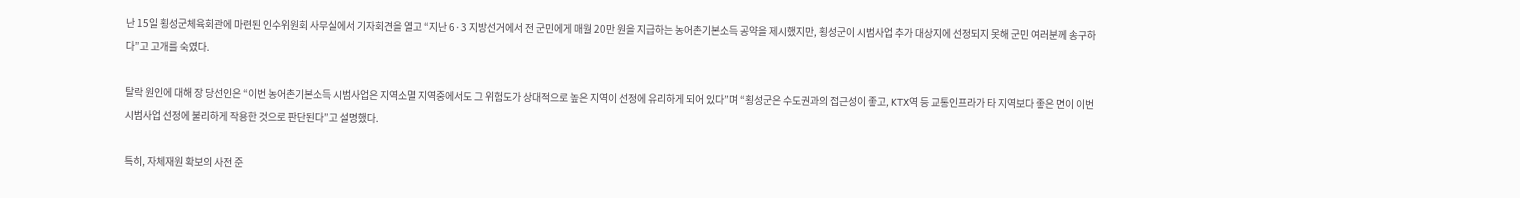난 15일 횡성군체육회관에 마련된 인수위원회 사무실에서 기자회견을 열고 “지난 6·3 지방선거에서 전 군민에게 매월 20만 원을 지급하는 농어촌기본소득 공약을 제시했지만, 횡성군이 시범사업 추가 대상지에 선정되지 못해 군민 여러분께 송구하다”고 고개를 숙였다.

탈락 원인에 대해 장 당선인은 “이번 농어촌기본소득 시범사업은 지역소멸 지역중에서도 그 위험도가 상대적으로 높은 지역이 선정에 유리하게 되어 있다”며 “횡성군은 수도권과의 접근성이 좋고, KTX역 등 교통인프라가 타 지역보다 좋은 면이 이번 시범사업 선정에 불리하게 작용한 것으로 판단된다”고 설명했다.

특히, 자체재원 확보의 사전 준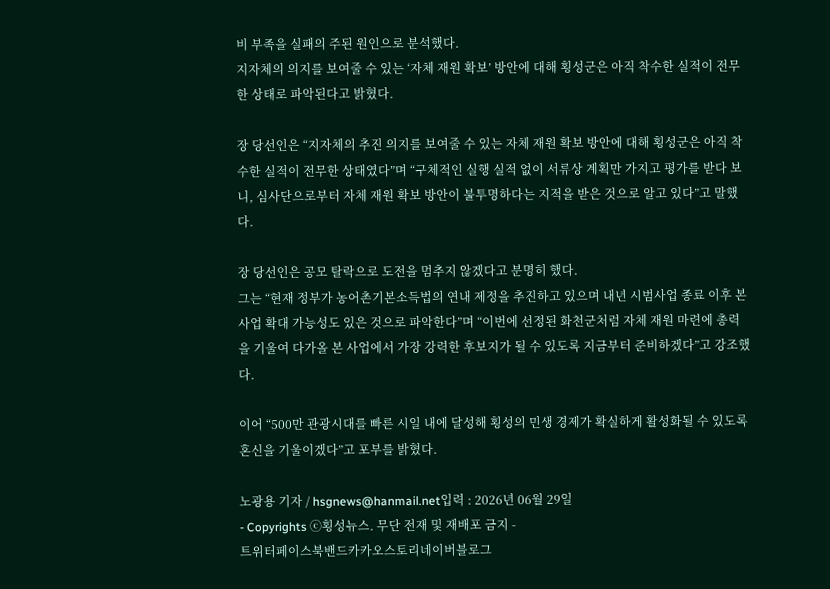비 부족을 실패의 주된 원인으로 분석했다.
지자체의 의지를 보여줄 수 있는 ‘자체 재원 확보’ 방안에 대해 횡성군은 아직 착수한 실적이 전무한 상태로 파악된다고 밝혔다.

장 당선인은 “지자체의 추진 의지를 보여줄 수 있는 자체 재원 확보 방안에 대해 횡성군은 아직 착수한 실적이 전무한 상태였다”며 “구체적인 실행 실적 없이 서류상 계획만 가지고 평가를 받다 보니, 심사단으로부터 자체 재원 확보 방안이 불투명하다는 지적을 받은 것으로 알고 있다”고 말했다.

장 당선인은 공모 탈락으로 도전을 멈추지 않겠다고 분명히 했다.
그는 “현재 정부가 농어촌기본소득법의 연내 제정을 추진하고 있으며 내년 시범사업 종료 이후 본 사업 확대 가능성도 있은 것으로 파악한다”며 “이번에 선정된 화천군처럼 자체 재원 마련에 총력을 기울여 다가올 본 사업에서 가장 강력한 후보지가 될 수 있도록 지금부터 준비하겠다”고 강조했다.

이어 “500만 관광시대를 빠른 시일 내에 달성해 횡성의 민생 경제가 확실하게 활성화될 수 있도록 혼신을 기울이겠다”고 포부를 밝혔다.

노광용 기자 / hsgnews@hanmail.net입력 : 2026년 06월 29일
- Copyrights ⓒ횡성뉴스. 무단 전재 및 재배포 금지 -
트위터페이스북밴드카카오스토리네이버블로그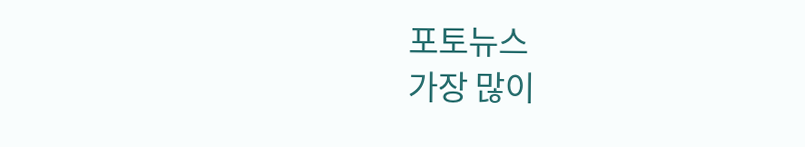포토뉴스
가장 많이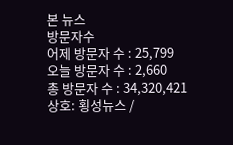본 뉴스
방문자수
어제 방문자 수 : 25,799
오늘 방문자 수 : 2,660
총 방문자 수 : 34,320,421
상호: 횡성뉴스 /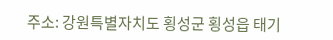주소: 강원특별자치도 횡성군 횡성읍 태기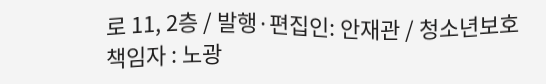로 11, 2층 / 발행·편집인: 안재관 / 청소년보호책임자 : 노광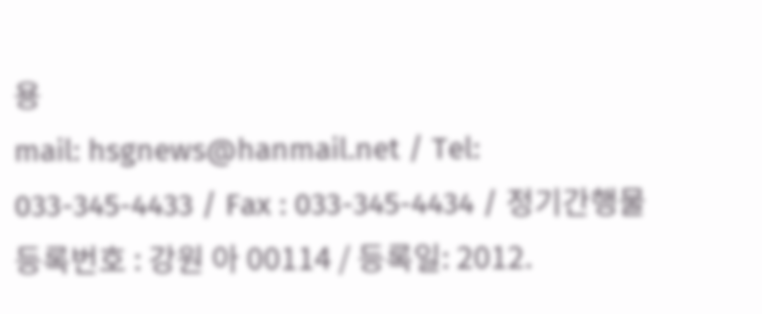용
mail: hsgnews@hanmail.net / Tel: 033-345-4433 / Fax : 033-345-4434 / 정기간행물 등록번호 : 강원 아 00114 / 등록일: 2012.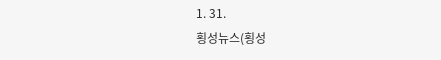1. 31.
횡성뉴스(횡성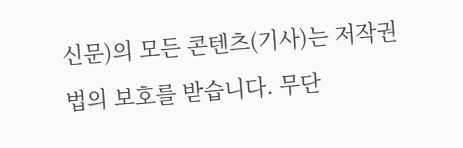신문)의 모든 콘텐츠(기사)는 저작권법의 보호를 받습니다. 무단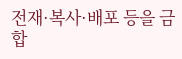전재·복사·배포 등을 금합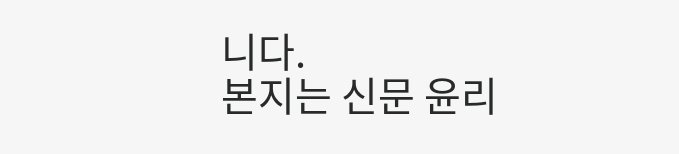니다.
본지는 신문 윤리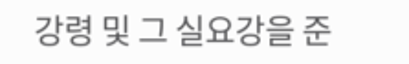강령 및 그 실요강을 준